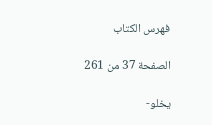فهرس الكتاب

الصفحة 37 من 261

يخلو-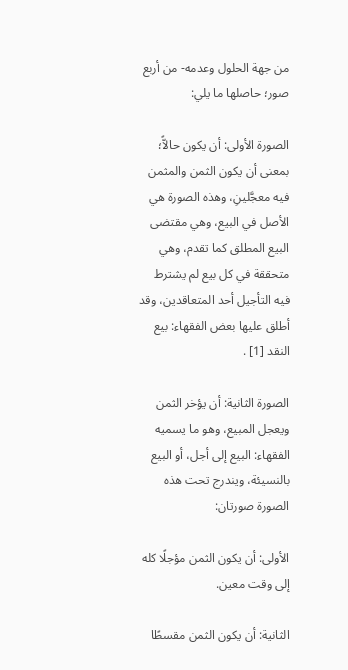من جهة الحلول وعدمه- من أربع صور؛ حاصلها ما يلي:

الصورة الأولى: أن يكون حالاًّ؛ بمعنى أن يكون الثمن والمثمن فيه معجَّلينِ، وهذه الصورة هي الأصل في البيع، وهي مقتضى البيع المطلق كما تقدم، وهي متحققة في كل بيع لم يشترط فيه التأجيل أحد المتعاقدين، وقد أطلق عليها بعض الفقهاء: بيع النقد [1] .

الصورة الثانية: أن يؤخر الثمن ويعجل المبيع، وهو ما يسميه الفقهاء: البيع إلى أجل، أو البيع بالنسيئة، ويندرج تحت هذه الصورة صورتان:

الأولى: أن يكون الثمن مؤجلًا كله إلى وقت معين.

الثانية: أن يكون الثمن مقسطًا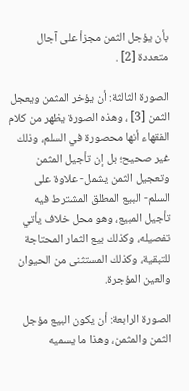بأن يؤجل الثمن مجزأ على آجال متعددة [2] .

الصورة الثالثة: أن يؤخر المثمن ويعجل الثمن [3] ، وهذه الصورة يظهر من كلام الفقهاء أنها محصورة في السلم، وذلك غير صحيح؛ بل إن تأجيل المثمن وتعجيل الثمن يشمل- علاوة على السلم- البيع المطلق المشترط فيه تأجيل المبيع، وهو محل خلاف يأتي تفصيله، وكذلك بيع الثمار المحتاجة للتبقية، وكذلك المستثنى من الحيوان والعين المؤجرة.

الصورة الرابعة: أن يكون البيع مؤجل الثمن والمثمن، وهذا ما يسميه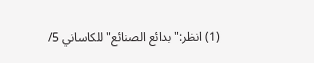(1) انظر:"بدائع الصنائع"للكاساني 5/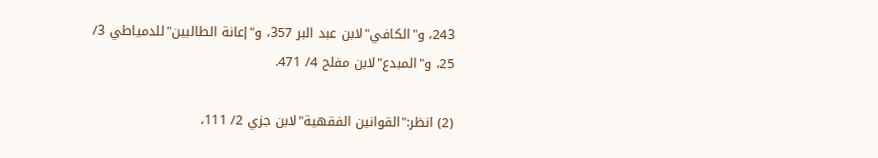243، و"الكافي"لابن عبد البر 357، و"إعانة الطالبين"للدمياطي 3/ 25، و"المبدع"لابن مفلح 4/ 471.

(2) انظر:"القوانين الفقهية"لابن جزي 2/ 111،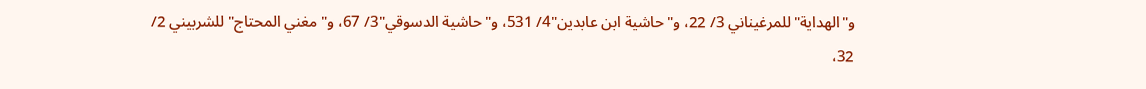و"الهداية"للمرغيناني 3/ 22، و"حاشية ابن عابدين"4/ 531، و"حاشية الدسوقي"3/ 67، و"مغني المحتاج"للشربيني 2/ 32،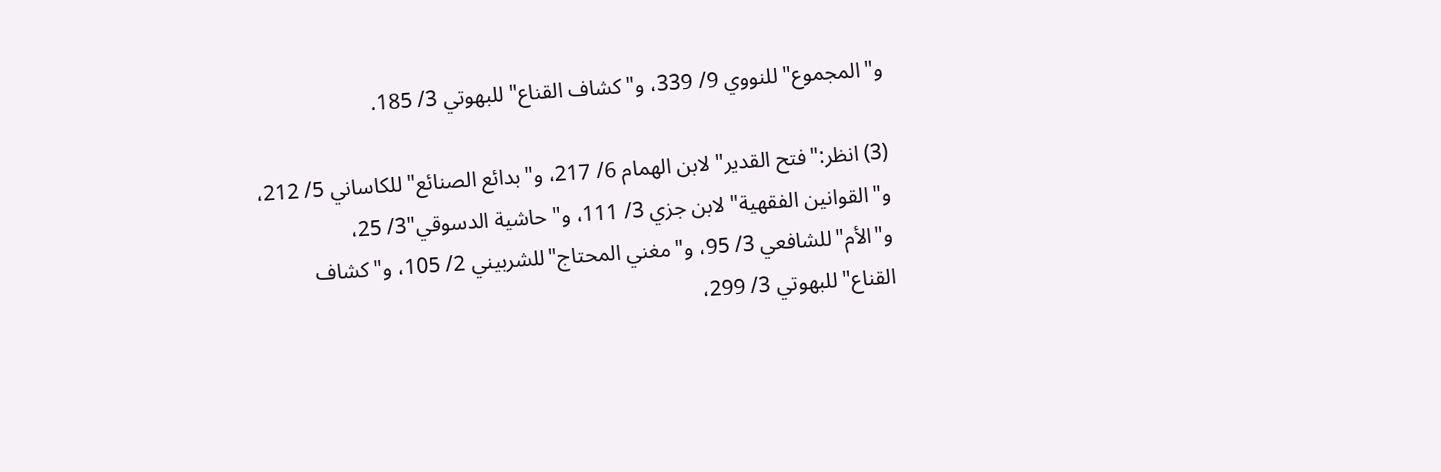و"المجموع"للنووي 9/ 339، و"كشاف القناع"للبهوتي 3/ 185.

(3) انظر:"فتح القدير"لابن الهمام 6/ 217، و"بدائع الصنائع"للكاساني 5/ 212، و"القوانين الفقهية"لابن جزي 3/ 111، و"حاشية الدسوقي"3/ 25، و"الأم"للشافعي 3/ 95، و"مغني المحتاج"للشربيني 2/ 105، و"كشاف القناع"للبهوتي 3/ 299،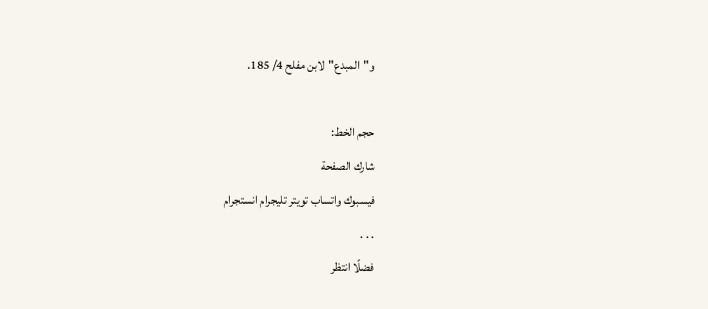و"المبدع"لابن مفلح 4/ 185.

حجم الخط:
شارك الصفحة
فيسبوك واتساب تويتر تليجرام انستجرام
. . .
فضلًا انتظر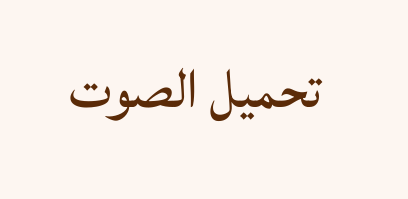تحميل الصوت